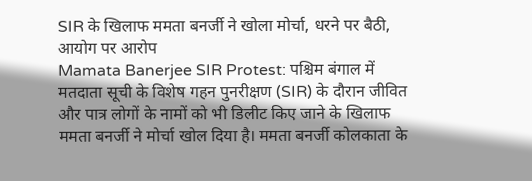SIR के खिलाफ ममता बनर्जी ने खोला मोर्चा, धरने पर बैठी, आयोग पर आरोप
Mamata Banerjee SIR Protest: पश्चिम बंगाल में मतदाता सूची के विशेष गहन पुनरीक्षण (SIR) के दौरान जीवित और पात्र लोगों के नामों को भी डिलीट किए जाने के खिलाफ ममता बनर्जी ने मोर्चा खोल दिया है। ममता बनर्जी कोलकाता के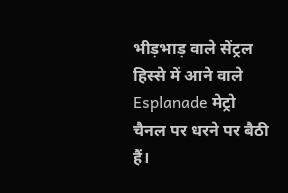भीड़भाड़ वाले सेंट्रल हिस्से में आने वाले Esplanade मेट्रो चैनल पर धरने पर बैठी हैं।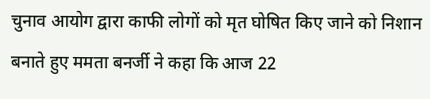चुनाव आयोग द्वारा काफी लोगों को मृत घोषित किए जाने को निशान बनाते हुए ममता बनर्जी ने कहा कि आज 22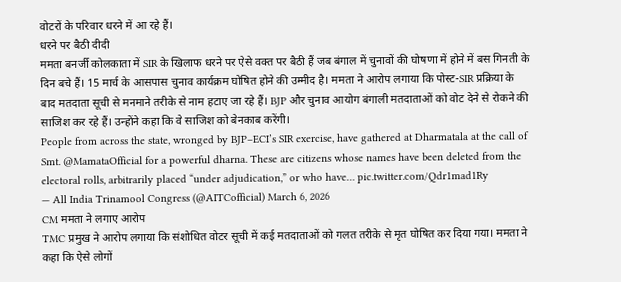वोटरों के परिवार धरने में आ रहे हैं।
धरने पर बैठी दीदी
ममता बनर्जी कोलकाता में SIR के खिलाफ धरने पर ऐसे वक्त पर बैठी हैं जब बंगाल में चुनावों की घोषणा में होने में बस गिनती के दिन बचे हैं। 15 मार्च के आसपास चुनाव कार्यक्रम घोषित होने की उम्मीद है। ममता ने आरोप लगाया कि पोस्ट-SIR प्रक्रिया के बाद मतदाता सूची से मनमाने तरीके से नाम हटाए जा रहे हैं। BJP और चुनाव आयोग बंगाली मतदाताओं को वोट देने से रोकने की साजिश कर रहे हैं। उन्होंने कहा कि वे साजिश को बेनकाब करेंगी।
People from across the state, wronged by BJP–ECI’s SIR exercise, have gathered at Dharmatala at the call of Smt. @MamataOfficial for a powerful dharna. These are citizens whose names have been deleted from the electoral rolls, arbitrarily placed “under adjudication,” or who have… pic.twitter.com/Qdr1mad1Ry
— All India Trinamool Congress (@AITCofficial) March 6, 2026
CM ममता ने लगाए आरोप
TMC प्रमुख ने आरोप लगाया कि संशोधित वोटर सूची में कई मतदाताओं को गलत तरीके से मृत घोषित कर दिया गया। ममता ने कहा कि ऐसे लोगों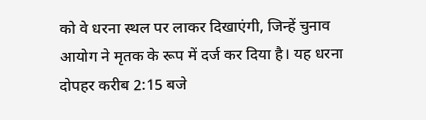को वे धरना स्थल पर लाकर दिखाएंगी, जिन्हें चुनाव आयोग ने मृतक के रूप में दर्ज कर दिया है। यह धरना दोपहर करीब 2:15 बजे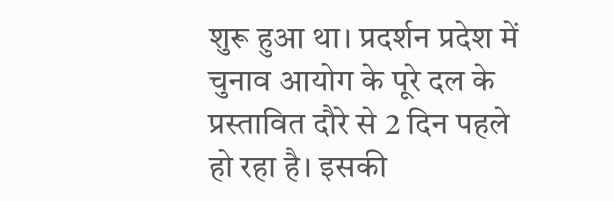शुरू हुआ था। प्रदर्शन प्रदेश में चुनाव आयोग के पूरे दल के प्रस्तावित दौरे से 2 दिन पहले हो रहा है। इसकी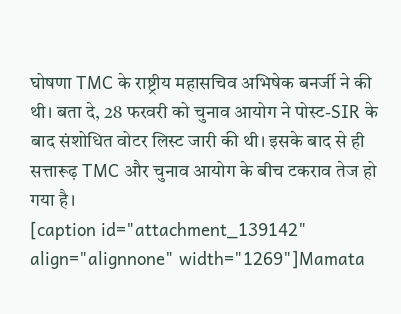घोषणा TMC के राष्ट्रीय महासचिव अभिषेक बनर्जी ने की थी। बता दे, 28 फरवरी को चुनाव आयोग ने पोस्ट-SIR के बाद संशोधित वोटर लिस्ट जारी की थी। इसके बाद से ही सत्तारूढ़ TMC और चुनाव आयोग के बीच टकराव तेज हो गया है।
[caption id="attachment_139142" align="alignnone" width="1269"]Mamata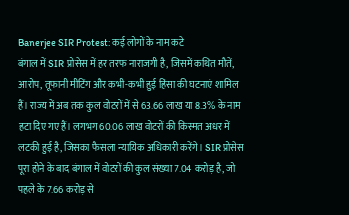Banerjee SIR Protest: कई लोगों के नाम कटे
बंगाल में SIR प्रोसेस में हर तरफ नाराजगी है, जिसमें कथित मौतें, आरोप, तूफानी मीटिंग और कभी-कभी हुई हिंसा की घटनाएं शामिल हैं। राज्य में अब तक कुल वोटरों में से 63.66 लाख या 8.3% के नाम हटा दिए गए हैं। लगभग 60.06 लाख वोटरों की किस्मत अधर में लटकी हुई है, जिसका फैसला न्यायिक अधिकारी करेंगे। SIR प्रोसेस पूरा होने के बाद बंगाल में वोटरों की कुल संख्या 7.04 करोड़ है, जो पहले के 7.66 करोड़ से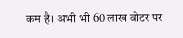कम है। अभी भी 60 लाख वोटर पर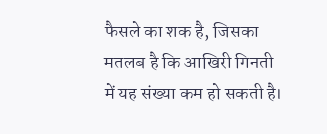फैसले का शक है, जिसका मतलब है कि आखिरी गिनती में यह संख्या कम हो सकती है।